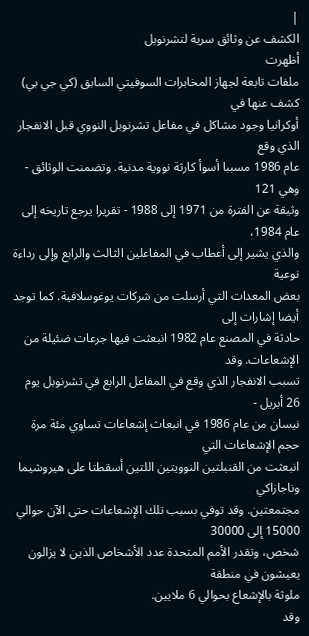|
الكشف عن وثائق سرية لتشرنوبل
أظهرت
ملفات تابعة لجهاز المخابرات السوفيتي السابق (كي جي بي) كشف عنها في
أوكرانيا وجود مشاكل في مفاعل تشرنوبل النووي قبل الانفجار الذي وقع
عام 1986 مسببا أسوأ كارثة نووية مدنية. وتضمنت الوثائق - وهي 121
وثيقة عن الفترة من 1971 إلى 1988 - تقريرا يرجع تاريخه إلى عام 1984،
والذي يشير إلى أعطاب في المفاعلين الثالث والرابع وإلى رداءة نوعية
بعض المعدات التي أرسلت من شركات يوغوسلافية. كما توجد أيضا إشارات إلى
حادثة في المصنع عام 1982 انبعثت فيها جرعات ضئيلة من الإشعاعات. وقد
تسبب الانفجار الذي وقع في المفاعل الرابع في تشرنوبل يوم 26 أبريل -
نيسان من عام 1986 في انبعاث إشعاعات تساوي مئة مرة حجم الإشعاعات التي
انبعثت من القنبلتين النوويتين اللتين أسقطتا على هيروشيما وناجازاكي
مجتمعتين. وقد توفي بسبب تلك الإشعاعات حتى الآن حوالي 15000 إلى 30000
شخص، وتقدر الأمم المتحدة عدد الأشخاص الذين لا يزالون يعيشون في منطقة
ملوثة بالإشعاع بحوالي 6 ملايين.
وقد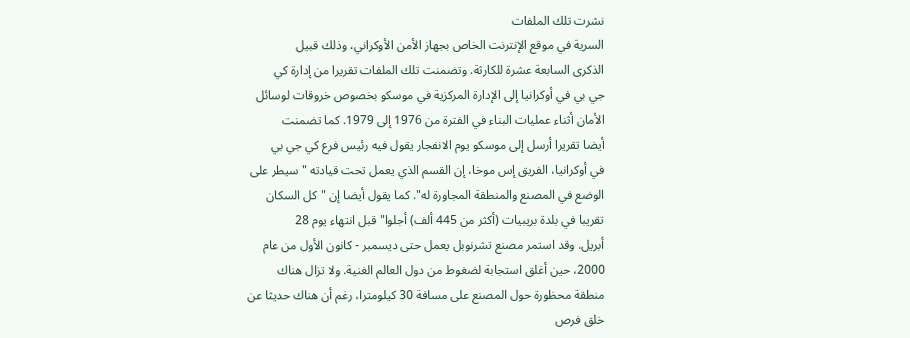نشرت تلك الملفات
السرية في موقع الإنترنت الخاص بجهاز الأمن الأوكراني، وذلك قبيل
الذكرى السابعة عشرة للكارثة. وتضمنت تلك الملفات تقريرا من إدارة كي
جي بي في أوكرانيا إلى الإدارة المركزية في موسكو بخصوص خروقات لوسائل
الأمان أثناء عمليات البناء في الفترة من 1976 إلى 1979. كما تضمنت
أيضا تقريرا أرسل إلى موسكو يوم الانفجار يقول فيه رئيس فرع كي جي بي
في أوكرانيا، الفريق إس موخا، إن القسم الذي يعمل تحت قيادته "سيطر على
الوضع في المصنع والمنطقة المجاورة له". كما يقول أيضا إن "كل السكان
تقريبا في بلدة بريبيات (أكثر من 445 ألف) أجلوا" قبل انتهاء يوم 28
أبريل. وقد استمر مصنع تشرنوبل يعمل حتى ديسمبر - كانون الأول من عام
2000، حين أغلق استجابة لضغوط من دول العالم الغنية. ولا تزال هناك
منطقة محظورة حول المصنع على مسافة 30 كيلومترا، رغم أن هناك حديثا عن
خلق فرص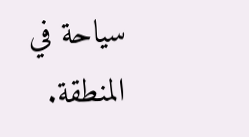سياحة في المنطقة.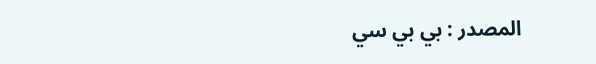المصدر : بي بي سي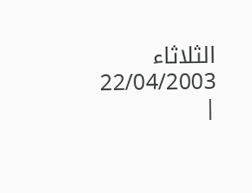الثلاثاء 22/04/2003 |